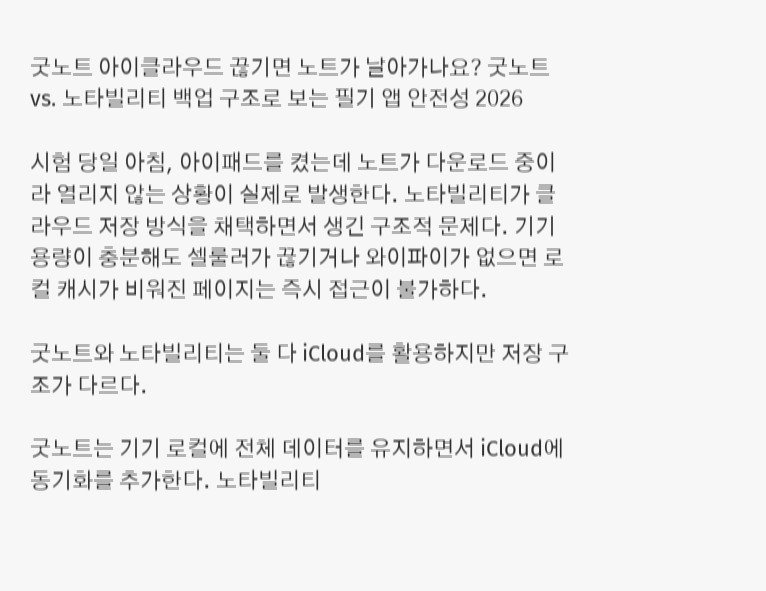굿노트 아이클라우드 끊기면 노트가 날아가나요? 굿노트 vs. 노타빌리티 백업 구조로 보는 필기 앱 안전성 2026

시험 당일 아침, 아이패드를 켰는데 노트가 다운로드 중이라 열리지 않는 상황이 실제로 발생한다. 노타빌리티가 클라우드 저장 방식을 채택하면서 생긴 구조적 문제다. 기기 용량이 충분해도 셀룰러가 끊기거나 와이파이가 없으면 로컬 캐시가 비워진 페이지는 즉시 접근이 불가하다.

굿노트와 노타빌리티는 둘 다 iCloud를 활용하지만 저장 구조가 다르다.

굿노트는 기기 로컬에 전체 데이터를 유지하면서 iCloud에 동기화를 추가한다. 노타빌리티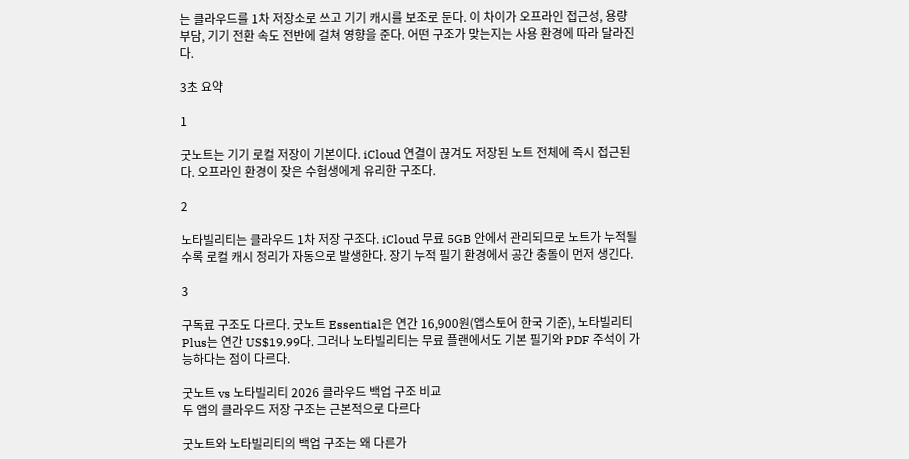는 클라우드를 1차 저장소로 쓰고 기기 캐시를 보조로 둔다. 이 차이가 오프라인 접근성, 용량 부담, 기기 전환 속도 전반에 걸쳐 영향을 준다. 어떤 구조가 맞는지는 사용 환경에 따라 달라진다.

3초 요약

1

굿노트는 기기 로컬 저장이 기본이다. iCloud 연결이 끊겨도 저장된 노트 전체에 즉시 접근된다. 오프라인 환경이 잦은 수험생에게 유리한 구조다.

2

노타빌리티는 클라우드 1차 저장 구조다. iCloud 무료 5GB 안에서 관리되므로 노트가 누적될수록 로컬 캐시 정리가 자동으로 발생한다. 장기 누적 필기 환경에서 공간 충돌이 먼저 생긴다.

3

구독료 구조도 다르다. 굿노트 Essential은 연간 16,900원(앱스토어 한국 기준), 노타빌리티 Plus는 연간 US$19.99다. 그러나 노타빌리티는 무료 플랜에서도 기본 필기와 PDF 주석이 가능하다는 점이 다르다.

굿노트 vs 노타빌리티 2026 클라우드 백업 구조 비교
두 앱의 클라우드 저장 구조는 근본적으로 다르다

굿노트와 노타빌리티의 백업 구조는 왜 다른가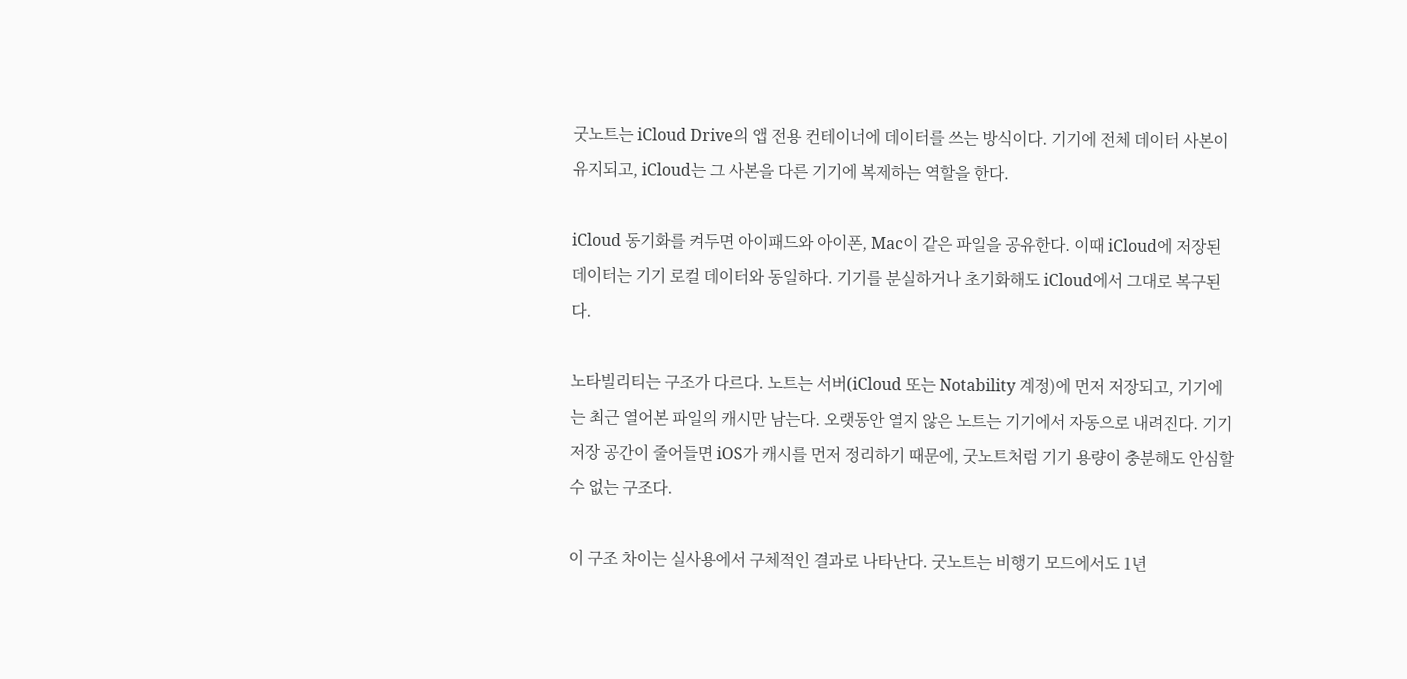굿노트는 iCloud Drive의 앱 전용 컨테이너에 데이터를 쓰는 방식이다. 기기에 전체 데이터 사본이 유지되고, iCloud는 그 사본을 다른 기기에 복제하는 역할을 한다.

iCloud 동기화를 켜두면 아이패드와 아이폰, Mac이 같은 파일을 공유한다. 이때 iCloud에 저장된 데이터는 기기 로컬 데이터와 동일하다. 기기를 분실하거나 초기화해도 iCloud에서 그대로 복구된다.

노타빌리티는 구조가 다르다. 노트는 서버(iCloud 또는 Notability 계정)에 먼저 저장되고, 기기에는 최근 열어본 파일의 캐시만 남는다. 오랫동안 열지 않은 노트는 기기에서 자동으로 내려진다. 기기 저장 공간이 줄어들면 iOS가 캐시를 먼저 정리하기 때문에, 굿노트처럼 기기 용량이 충분해도 안심할 수 없는 구조다.

이 구조 차이는 실사용에서 구체적인 결과로 나타난다. 굿노트는 비행기 모드에서도 1년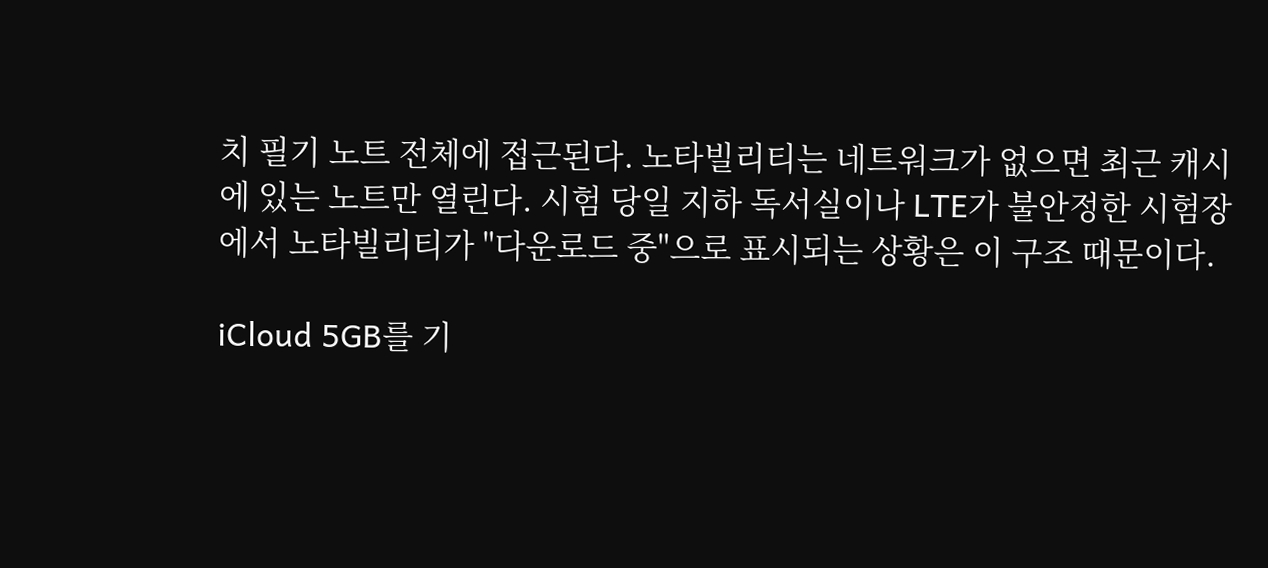치 필기 노트 전체에 접근된다. 노타빌리티는 네트워크가 없으면 최근 캐시에 있는 노트만 열린다. 시험 당일 지하 독서실이나 LTE가 불안정한 시험장에서 노타빌리티가 "다운로드 중"으로 표시되는 상황은 이 구조 때문이다.

iCloud 5GB를 기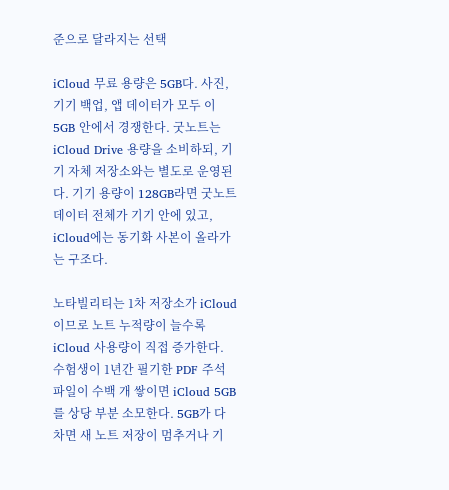준으로 달라지는 선택

iCloud 무료 용량은 5GB다. 사진, 기기 백업, 앱 데이터가 모두 이 5GB 안에서 경쟁한다. 굿노트는 iCloud Drive 용량을 소비하되, 기기 자체 저장소와는 별도로 운영된다. 기기 용량이 128GB라면 굿노트 데이터 전체가 기기 안에 있고, iCloud에는 동기화 사본이 올라가는 구조다.

노타빌리티는 1차 저장소가 iCloud이므로 노트 누적량이 늘수록 iCloud 사용량이 직접 증가한다. 수험생이 1년간 필기한 PDF 주석 파일이 수백 개 쌓이면 iCloud 5GB를 상당 부분 소모한다. 5GB가 다 차면 새 노트 저장이 멈추거나 기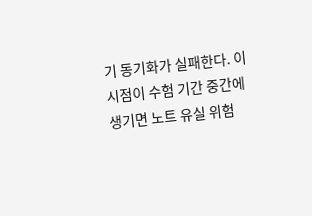기 동기화가 실패한다. 이 시점이 수험 기간 중간에 생기면 노트 유실 위험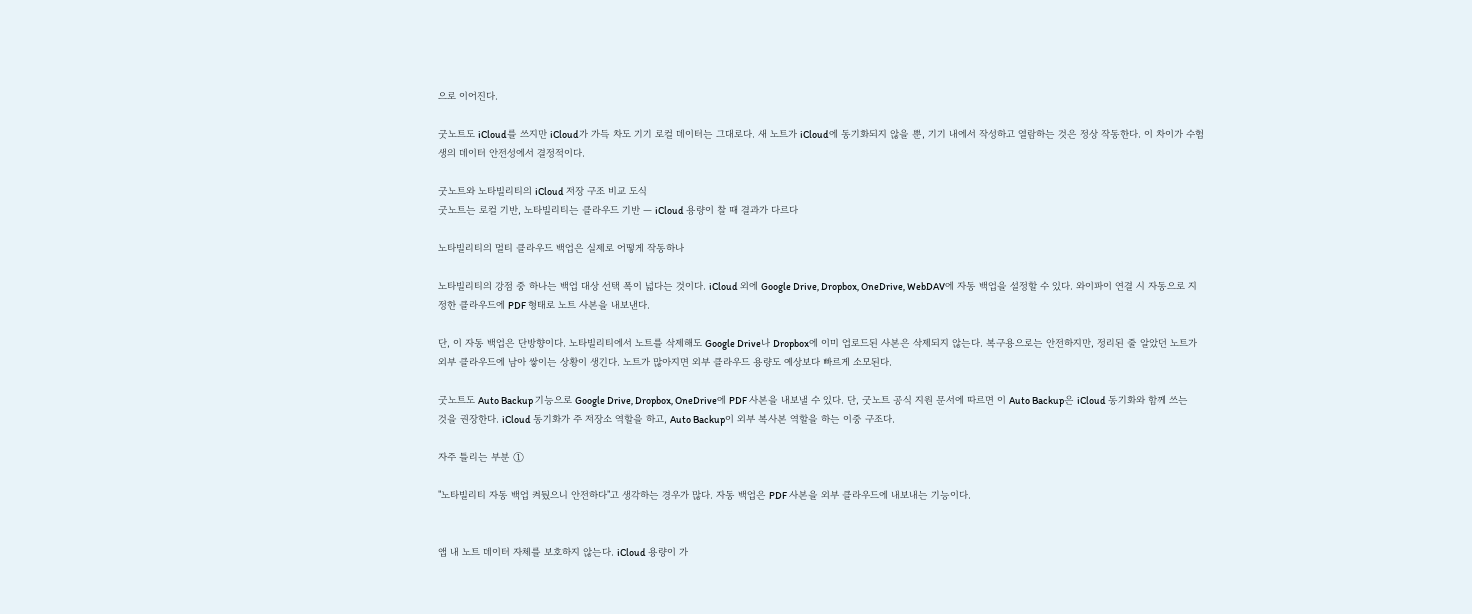으로 이어진다.

굿노트도 iCloud를 쓰지만 iCloud가 가득 차도 기기 로컬 데이터는 그대로다. 새 노트가 iCloud에 동기화되지 않을 뿐, 기기 내에서 작성하고 열람하는 것은 정상 작동한다. 이 차이가 수험생의 데이터 안전성에서 결정적이다.

굿노트와 노타빌리티의 iCloud 저장 구조 비교 도식
굿노트는 로컬 기반, 노타빌리티는 클라우드 기반 — iCloud 용량이 찰 때 결과가 다르다

노타빌리티의 멀티 클라우드 백업은 실제로 어떻게 작동하나

노타빌리티의 강점 중 하나는 백업 대상 선택 폭이 넓다는 것이다. iCloud 외에 Google Drive, Dropbox, OneDrive, WebDAV에 자동 백업을 설정할 수 있다. 와이파이 연결 시 자동으로 지정한 클라우드에 PDF 형태로 노트 사본을 내보낸다.

단, 이 자동 백업은 단방향이다. 노타빌리티에서 노트를 삭제해도 Google Drive나 Dropbox에 이미 업로드된 사본은 삭제되지 않는다. 복구용으로는 안전하지만, 정리된 줄 알았던 노트가 외부 클라우드에 남아 쌓이는 상황이 생긴다. 노트가 많아지면 외부 클라우드 용량도 예상보다 빠르게 소모된다.

굿노트도 Auto Backup 기능으로 Google Drive, Dropbox, OneDrive에 PDF 사본을 내보낼 수 있다. 단, 굿노트 공식 지원 문서에 따르면 이 Auto Backup은 iCloud 동기화와 함께 쓰는 것을 권장한다. iCloud 동기화가 주 저장소 역할을 하고, Auto Backup이 외부 복사본 역할을 하는 이중 구조다.

자주 틀리는 부분 ①

"노타빌리티 자동 백업 켜뒀으니 안전하다"고 생각하는 경우가 많다. 자동 백업은 PDF 사본을 외부 클라우드에 내보내는 기능이다.


앱 내 노트 데이터 자체를 보호하지 않는다. iCloud 용량이 가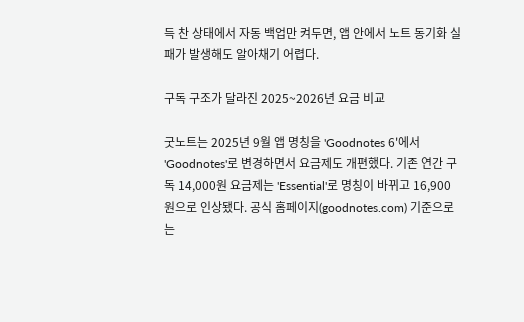득 찬 상태에서 자동 백업만 켜두면, 앱 안에서 노트 동기화 실패가 발생해도 알아채기 어렵다.

구독 구조가 달라진 2025~2026년 요금 비교

굿노트는 2025년 9월 앱 명칭을 'Goodnotes 6'에서 'Goodnotes'로 변경하면서 요금제도 개편했다. 기존 연간 구독 14,000원 요금제는 'Essential'로 명칭이 바뀌고 16,900원으로 인상됐다. 공식 홈페이지(goodnotes.com) 기준으로는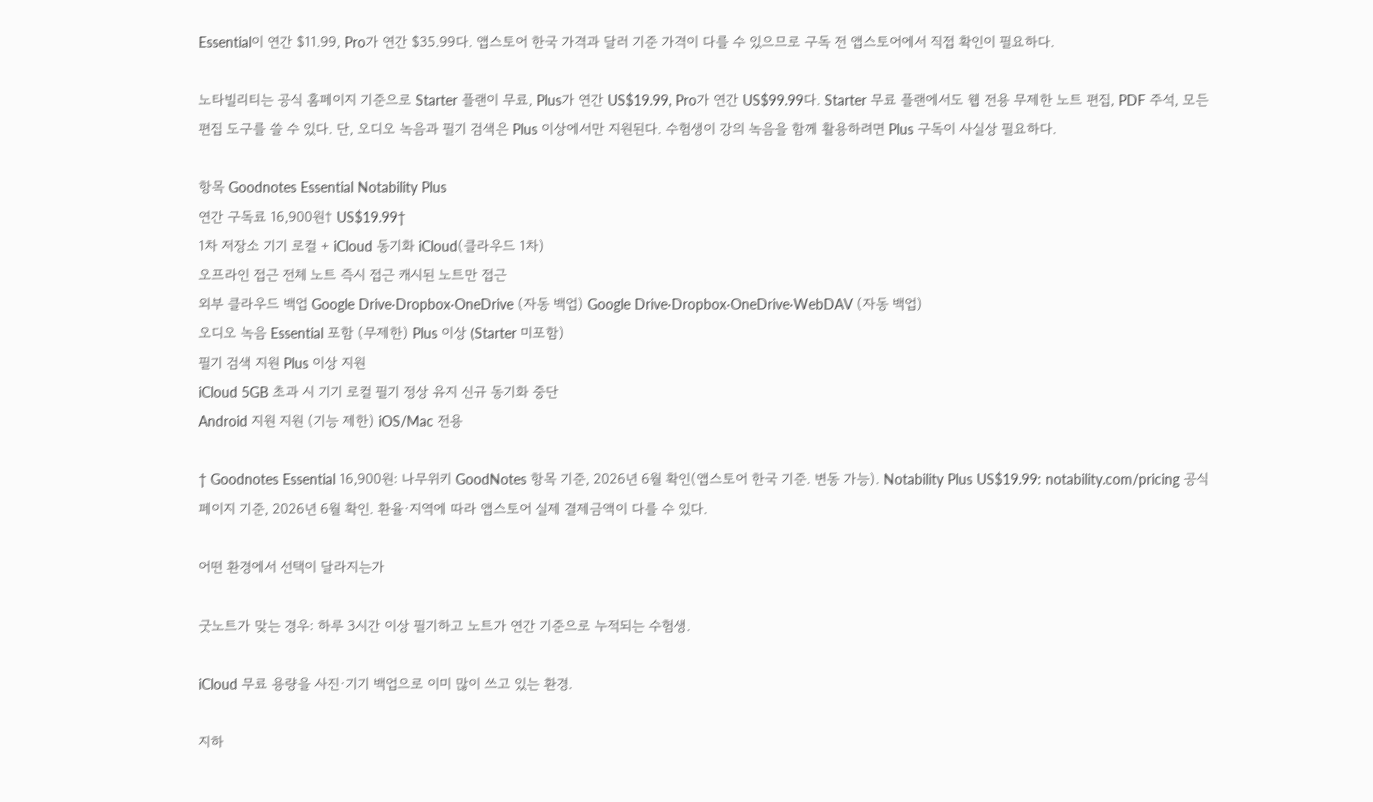Essential이 연간 $11.99, Pro가 연간 $35.99다. 앱스토어 한국 가격과 달러 기준 가격이 다를 수 있으므로 구독 전 앱스토어에서 직접 확인이 필요하다.

노타빌리티는 공식 홈페이지 기준으로 Starter 플랜이 무료, Plus가 연간 US$19.99, Pro가 연간 US$99.99다. Starter 무료 플랜에서도 웹 전용 무제한 노트 편집, PDF 주석, 모든 편집 도구를 쓸 수 있다. 단, 오디오 녹음과 필기 검색은 Plus 이상에서만 지원된다. 수험생이 강의 녹음을 함께 활용하려면 Plus 구독이 사실상 필요하다.

항목 Goodnotes Essential Notability Plus
연간 구독료 16,900원† US$19.99†
1차 저장소 기기 로컬 + iCloud 동기화 iCloud(클라우드 1차)
오프라인 접근 전체 노트 즉시 접근 캐시된 노트만 접근
외부 클라우드 백업 Google Drive·Dropbox·OneDrive (자동 백업) Google Drive·Dropbox·OneDrive·WebDAV (자동 백업)
오디오 녹음 Essential 포함 (무제한) Plus 이상 (Starter 미포함)
필기 검색 지원 Plus 이상 지원
iCloud 5GB 초과 시 기기 로컬 필기 정상 유지 신규 동기화 중단
Android 지원 지원 (기능 제한) iOS/Mac 전용

† Goodnotes Essential 16,900원: 나무위키 GoodNotes 항목 기준, 2026년 6월 확인(앱스토어 한국 기준. 변동 가능). Notability Plus US$19.99: notability.com/pricing 공식 페이지 기준, 2026년 6월 확인. 환율·지역에 따라 앱스토어 실제 결제금액이 다를 수 있다.

어떤 환경에서 선택이 달라지는가

굿노트가 맞는 경우: 하루 3시간 이상 필기하고 노트가 연간 기준으로 누적되는 수험생.

iCloud 무료 용량을 사진·기기 백업으로 이미 많이 쓰고 있는 환경.

지하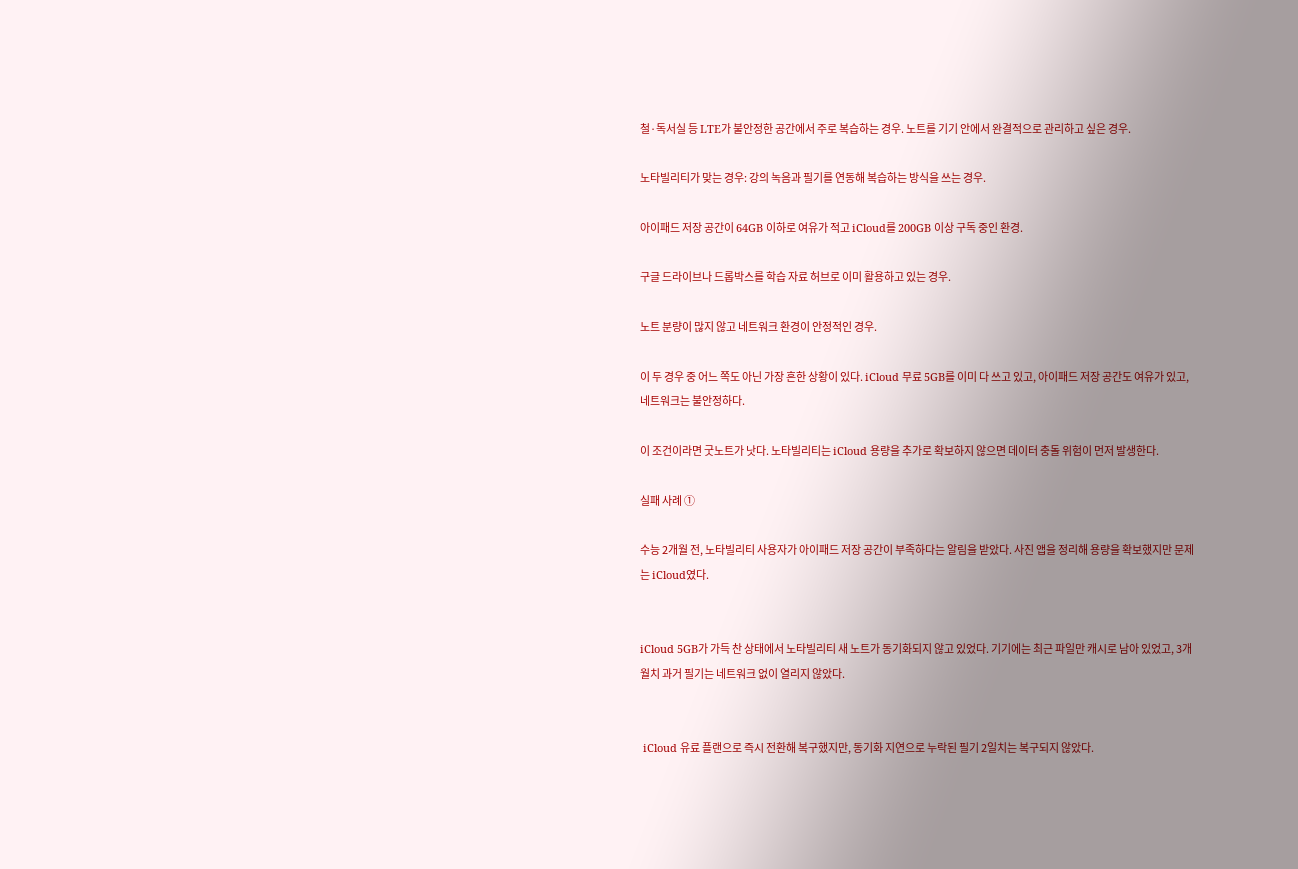철·독서실 등 LTE가 불안정한 공간에서 주로 복습하는 경우. 노트를 기기 안에서 완결적으로 관리하고 싶은 경우.

노타빌리티가 맞는 경우: 강의 녹음과 필기를 연동해 복습하는 방식을 쓰는 경우.

아이패드 저장 공간이 64GB 이하로 여유가 적고 iCloud를 200GB 이상 구독 중인 환경.

구글 드라이브나 드롭박스를 학습 자료 허브로 이미 활용하고 있는 경우.

노트 분량이 많지 않고 네트워크 환경이 안정적인 경우.

이 두 경우 중 어느 쪽도 아닌 가장 흔한 상황이 있다. iCloud 무료 5GB를 이미 다 쓰고 있고, 아이패드 저장 공간도 여유가 있고, 네트워크는 불안정하다.

이 조건이라면 굿노트가 낫다. 노타빌리티는 iCloud 용량을 추가로 확보하지 않으면 데이터 충돌 위험이 먼저 발생한다.

실패 사례 ①

수능 2개월 전, 노타빌리티 사용자가 아이패드 저장 공간이 부족하다는 알림을 받았다. 사진 앱을 정리해 용량을 확보했지만 문제는 iCloud였다.


iCloud 5GB가 가득 찬 상태에서 노타빌리티 새 노트가 동기화되지 않고 있었다. 기기에는 최근 파일만 캐시로 남아 있었고, 3개월치 과거 필기는 네트워크 없이 열리지 않았다.


 iCloud 유료 플랜으로 즉시 전환해 복구했지만, 동기화 지연으로 누락된 필기 2일치는 복구되지 않았다.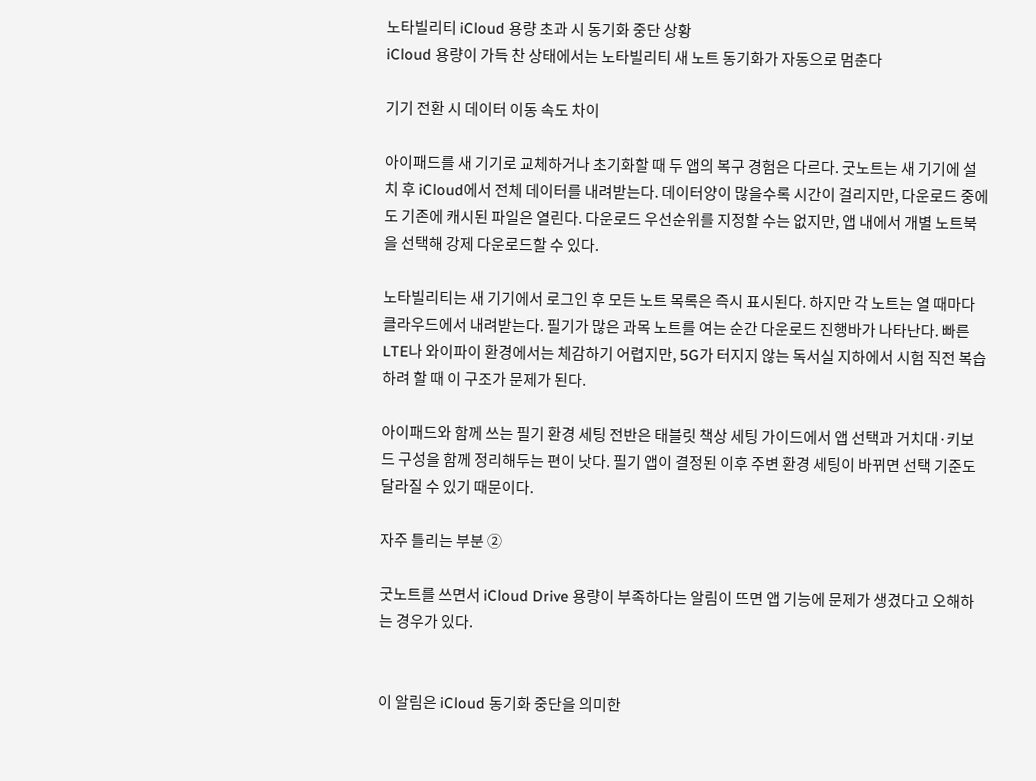노타빌리티 iCloud 용량 초과 시 동기화 중단 상황
iCloud 용량이 가득 찬 상태에서는 노타빌리티 새 노트 동기화가 자동으로 멈춘다

기기 전환 시 데이터 이동 속도 차이

아이패드를 새 기기로 교체하거나 초기화할 때 두 앱의 복구 경험은 다르다. 굿노트는 새 기기에 설치 후 iCloud에서 전체 데이터를 내려받는다. 데이터양이 많을수록 시간이 걸리지만, 다운로드 중에도 기존에 캐시된 파일은 열린다. 다운로드 우선순위를 지정할 수는 없지만, 앱 내에서 개별 노트북을 선택해 강제 다운로드할 수 있다.

노타빌리티는 새 기기에서 로그인 후 모든 노트 목록은 즉시 표시된다. 하지만 각 노트는 열 때마다 클라우드에서 내려받는다. 필기가 많은 과목 노트를 여는 순간 다운로드 진행바가 나타난다. 빠른 LTE나 와이파이 환경에서는 체감하기 어렵지만, 5G가 터지지 않는 독서실 지하에서 시험 직전 복습하려 할 때 이 구조가 문제가 된다.

아이패드와 함께 쓰는 필기 환경 세팅 전반은 태블릿 책상 세팅 가이드에서 앱 선택과 거치대·키보드 구성을 함께 정리해두는 편이 낫다. 필기 앱이 결정된 이후 주변 환경 세팅이 바뀌면 선택 기준도 달라질 수 있기 때문이다.

자주 틀리는 부분 ②

굿노트를 쓰면서 iCloud Drive 용량이 부족하다는 알림이 뜨면 앱 기능에 문제가 생겼다고 오해하는 경우가 있다.


이 알림은 iCloud 동기화 중단을 의미한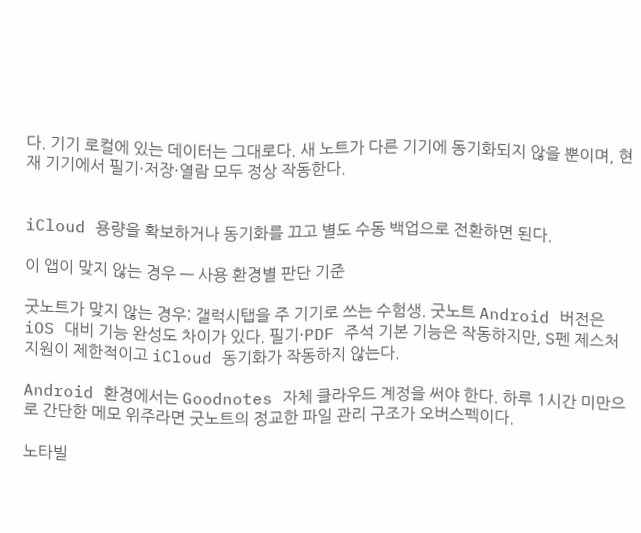다. 기기 로컬에 있는 데이터는 그대로다. 새 노트가 다른 기기에 동기화되지 않을 뿐이며, 현재 기기에서 필기·저장·열람 모두 정상 작동한다.


iCloud 용량을 확보하거나 동기화를 끄고 별도 수동 백업으로 전환하면 된다.

이 앱이 맞지 않는 경우 — 사용 환경별 판단 기준

굿노트가 맞지 않는 경우: 갤럭시탭을 주 기기로 쓰는 수험생. 굿노트 Android 버전은 iOS 대비 기능 완성도 차이가 있다. 필기·PDF 주석 기본 기능은 작동하지만, S펜 제스처 지원이 제한적이고 iCloud 동기화가 작동하지 않는다.

Android 환경에서는 Goodnotes 자체 클라우드 계정을 써야 한다. 하루 1시간 미만으로 간단한 메모 위주라면 굿노트의 정교한 파일 관리 구조가 오버스펙이다.

노타빌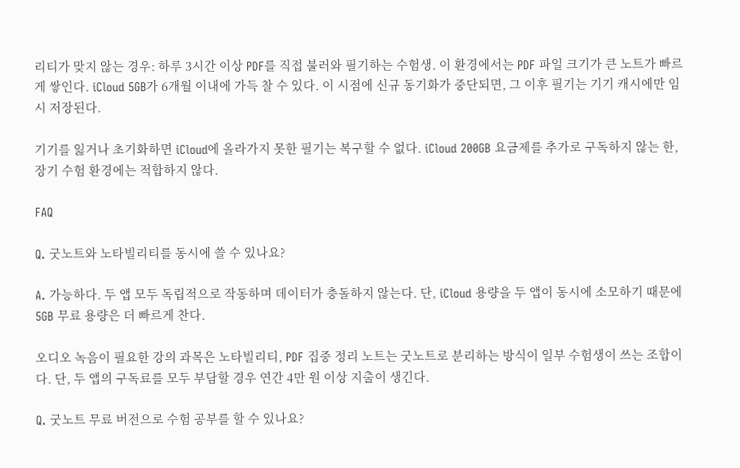리티가 맞지 않는 경우: 하루 3시간 이상 PDF를 직접 불러와 필기하는 수험생. 이 환경에서는 PDF 파일 크기가 큰 노트가 빠르게 쌓인다. iCloud 5GB가 6개월 이내에 가득 찰 수 있다. 이 시점에 신규 동기화가 중단되면, 그 이후 필기는 기기 캐시에만 임시 저장된다.

기기를 잃거나 초기화하면 iCloud에 올라가지 못한 필기는 복구할 수 없다. iCloud 200GB 요금제를 추가로 구독하지 않는 한, 장기 수험 환경에는 적합하지 않다.

FAQ

Q. 굿노트와 노타빌리티를 동시에 쓸 수 있나요?

A. 가능하다. 두 앱 모두 독립적으로 작동하며 데이터가 충돌하지 않는다. 단, iCloud 용량을 두 앱이 동시에 소모하기 때문에 5GB 무료 용량은 더 빠르게 찬다.

오디오 녹음이 필요한 강의 과목은 노타빌리티, PDF 집중 정리 노트는 굿노트로 분리하는 방식이 일부 수험생이 쓰는 조합이다. 단, 두 앱의 구독료를 모두 부담할 경우 연간 4만 원 이상 지출이 생긴다.

Q. 굿노트 무료 버전으로 수험 공부를 할 수 있나요?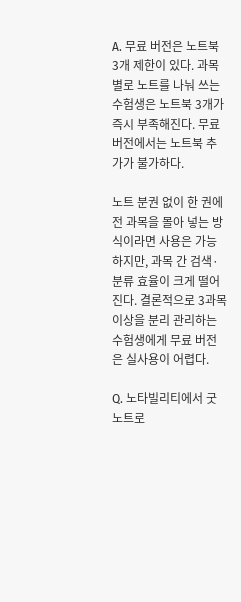A. 무료 버전은 노트북 3개 제한이 있다. 과목별로 노트를 나눠 쓰는 수험생은 노트북 3개가 즉시 부족해진다. 무료 버전에서는 노트북 추가가 불가하다.

노트 분권 없이 한 권에 전 과목을 몰아 넣는 방식이라면 사용은 가능하지만, 과목 간 검색·분류 효율이 크게 떨어진다. 결론적으로 3과목 이상을 분리 관리하는 수험생에게 무료 버전은 실사용이 어렵다.

Q. 노타빌리티에서 굿노트로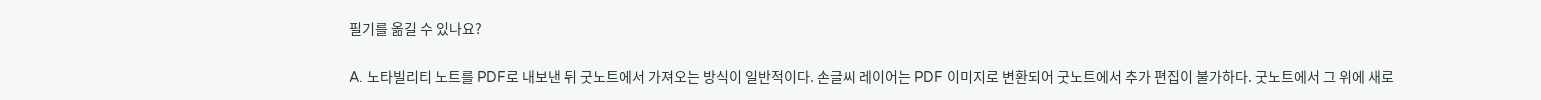필기를 옮길 수 있나요?

A. 노타빌리티 노트를 PDF로 내보낸 뒤 굿노트에서 가져오는 방식이 일반적이다. 손글씨 레이어는 PDF 이미지로 변환되어 굿노트에서 추가 편집이 불가하다. 굿노트에서 그 위에 새로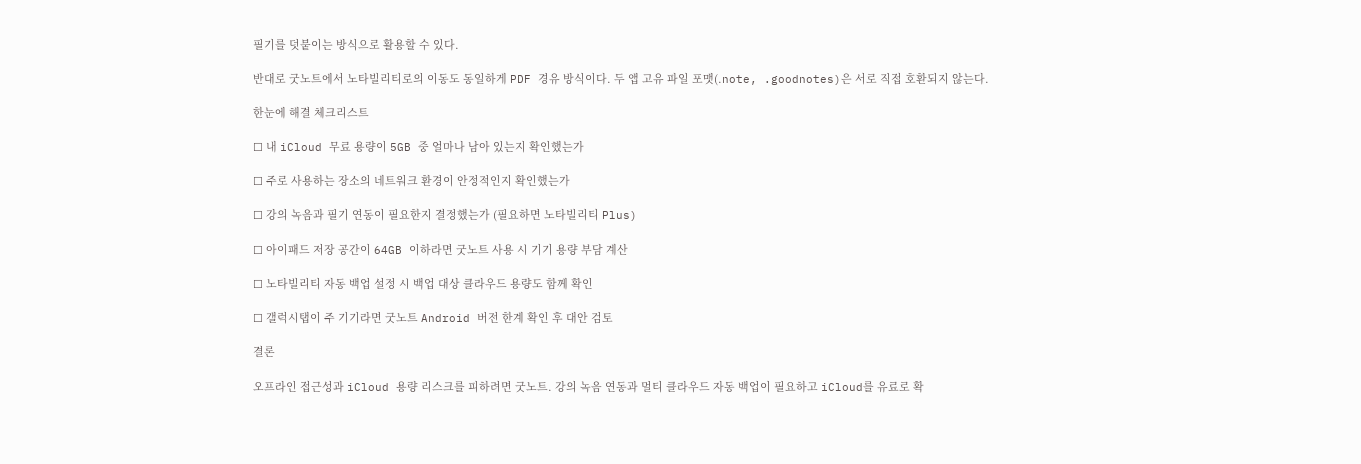필기를 덧붙이는 방식으로 활용할 수 있다.

반대로 굿노트에서 노타빌리티로의 이동도 동일하게 PDF 경유 방식이다. 두 앱 고유 파일 포맷(.note, .goodnotes)은 서로 직접 호환되지 않는다.

한눈에 해결 체크리스트

☐ 내 iCloud 무료 용량이 5GB 중 얼마나 남아 있는지 확인했는가

☐ 주로 사용하는 장소의 네트워크 환경이 안정적인지 확인했는가

☐ 강의 녹음과 필기 연동이 필요한지 결정했는가 (필요하면 노타빌리티 Plus)

☐ 아이패드 저장 공간이 64GB 이하라면 굿노트 사용 시 기기 용량 부담 계산

☐ 노타빌리티 자동 백업 설정 시 백업 대상 클라우드 용량도 함께 확인

☐ 갤럭시탭이 주 기기라면 굿노트 Android 버전 한계 확인 후 대안 검토

결론

오프라인 접근성과 iCloud 용량 리스크를 피하려면 굿노트. 강의 녹음 연동과 멀티 클라우드 자동 백업이 필요하고 iCloud를 유료로 확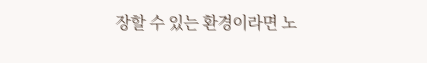장할 수 있는 환경이라면 노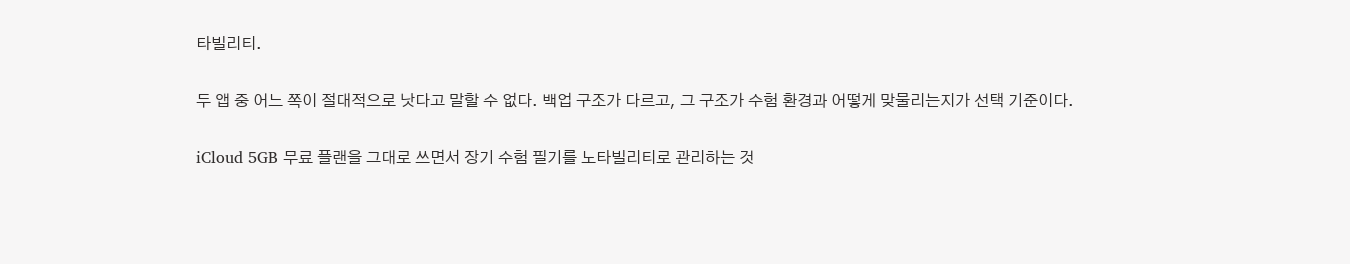타빌리티.

두 앱 중 어느 쪽이 절대적으로 낫다고 말할 수 없다. 백업 구조가 다르고, 그 구조가 수험 환경과 어떻게 맞물리는지가 선택 기준이다.

iCloud 5GB 무료 플랜을 그대로 쓰면서 장기 수험 필기를 노타빌리티로 관리하는 것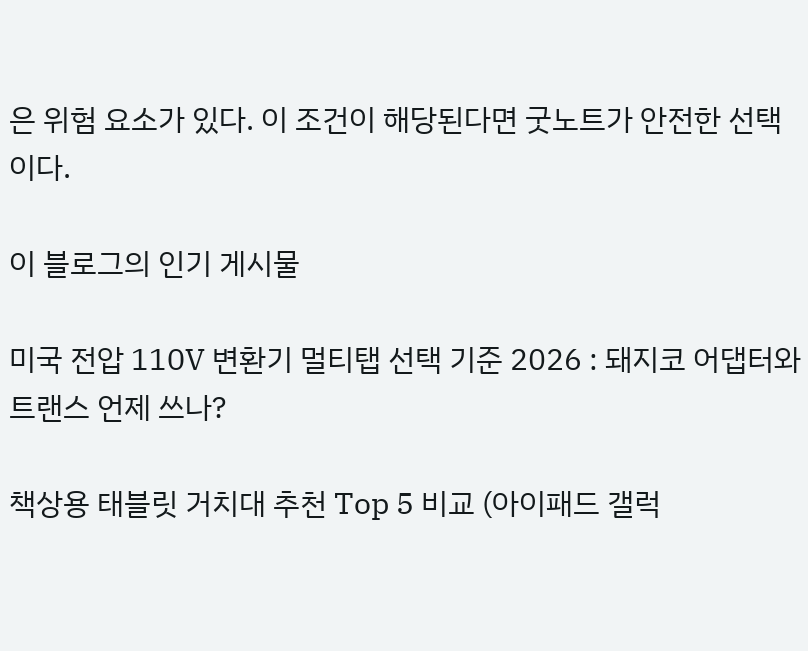은 위험 요소가 있다. 이 조건이 해당된다면 굿노트가 안전한 선택이다.

이 블로그의 인기 게시물

미국 전압 110V 변환기 멀티탭 선택 기준 2026 : 돼지코 어댑터와 트랜스 언제 쓰나?

책상용 태블릿 거치대 추천 Top 5 비교 (아이패드 갤럭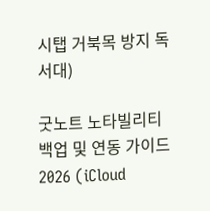시탭 거북목 방지 독서대)

굿노트 노타빌리티 백업 및 연동 가이드 2026 (iCloud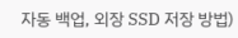자동 백업, 외장 SSD 저장 방법)